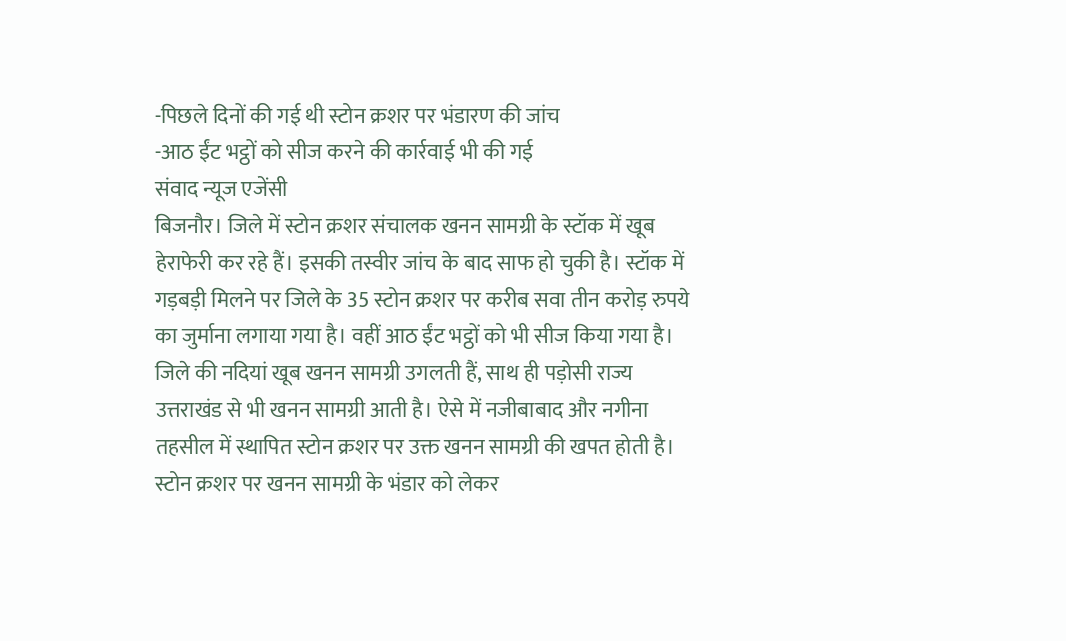-पिछले दिनों की गई थी स्टोन क्रशर पर भंडारण की जांच
-आठ ईंट भट्ठों को सीज करने की कार्रवाई भी की गई
संवाद न्यूज एजेंसी
बिजनौर। जिले में स्टोन क्रशर संचालक खनन सामग्री के स्टॉक में खूब हेराफेरी कर रहे हैं। इसकी तस्वीर जांच के बाद साफ हो चुकी है। स्टॉक में गड़बड़ी मिलने पर जिले के 35 स्टोन क्रशर पर करीब सवा तीन करोड़ रुपये का जुर्माना लगाया गया है। वहीं आठ ईंट भट्ठों को भी सीज किया गया है।
जिले की नदियां खूब खनन सामग्री उगलती हैं, साथ ही पड़ोसी राज्य उत्तराखंड से भी खनन सामग्री आती है। ऐसे में नजीबाबाद और नगीना तहसील में स्थापित स्टोन क्रशर पर उक्त खनन सामग्री की खपत होती है। स्टोन क्रशर पर खनन सामग्री के भंडार को लेकर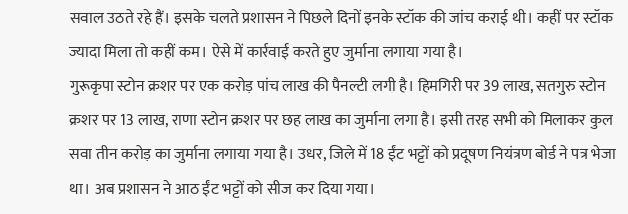सवाल उठते रहे हैं। इसके चलते प्रशासन ने पिछले दिनों इनके स्टॉक की जांच कराई थी। कहीं पर स्टॉक ज्यादा मिला तो कहीं कम। ऐसे में कार्रवाई करते हुए जुर्माना लगाया गया है।
गुरूकृपा स्टोन क्रशर पर एक करोड़ पांच लाख की पैनल्टी लगी है। हिमगिरी पर 39 लाख, सतगुरु स्टोन क्रशर पर 13 लाख, राणा स्टोन क्रशर पर छह लाख का जुर्माना लगा है। इसी तरह सभी को मिलाकर कुल सवा तीन करोड़ का जुर्माना लगाया गया है। उधर, जिले में 18 ईंट भट्टों को प्रदूषण नियंत्रण बोर्ड ने पत्र भेजा था। अब प्रशासन ने आठ ईंट भट्टों को सीज कर दिया गया।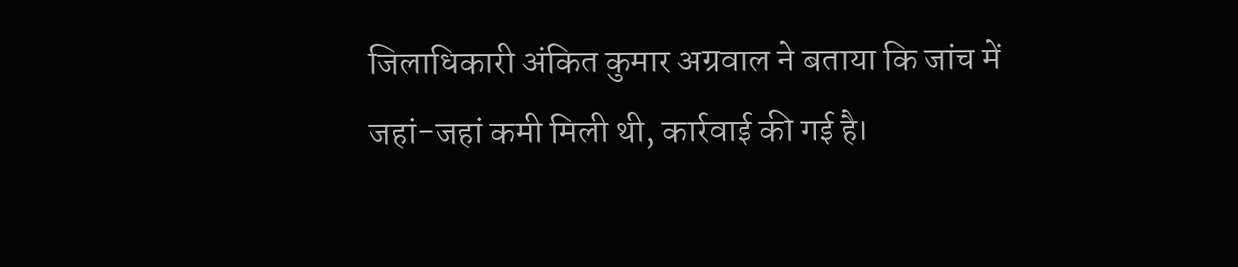जिलाधिकारी अंकित कुमार अग्रवाल ने बताया कि जांच में जहां-जहां कमी मिली थी, कार्रवाई की गई है।